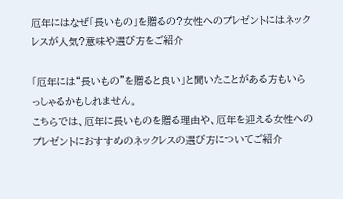厄年にはなぜ「長いもの」を贈るの?女性へのプレゼントにはネックレスが人気?意味や選び方をご紹介

「厄年には“長いもの”を贈ると良い」と聞いたことがある方もいらっしゃるかもしれません。
こちらでは、厄年に長いものを贈る理由や、厄年を迎える女性へのプレゼントにおすすめのネックレスの選び方についてご紹介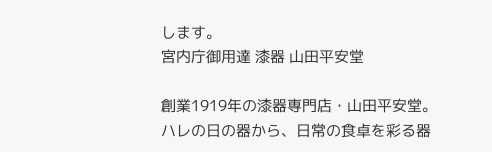します。
宮内庁御用達 漆器 山田平安堂

創業1919年の漆器専門店・山田平安堂。
ハレの日の器から、日常の食卓を彩る器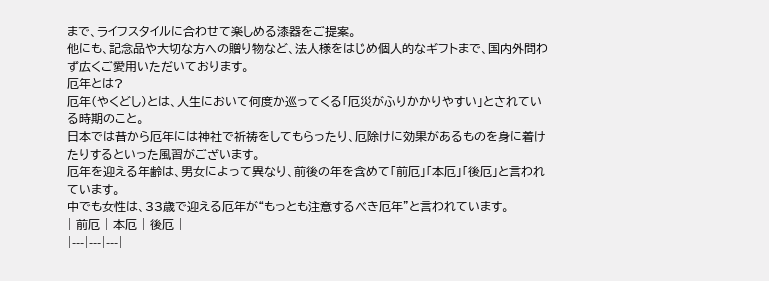まで、ライフスタイルに合わせて楽しめる漆器をご提案。
他にも、記念品や大切な方への贈り物など、法人様をはじめ個人的なギフトまで、国内外問わず広くご愛用いただいております。
厄年とは?
厄年(やくどし)とは、人生において何度か巡ってくる「厄災がふりかかりやすい」とされている時期のこと。
日本では昔から厄年には神社で祈祷をしてもらったり、厄除けに効果があるものを身に着けたりするといった風習がございます。
厄年を迎える年齢は、男女によって異なり、前後の年を含めて「前厄」「本厄」「後厄」と言われています。
中でも女性は、33歳で迎える厄年が“もっとも注意するべき厄年”と言われています。
| 前厄 | 本厄 | 後厄 |
|---|---|---|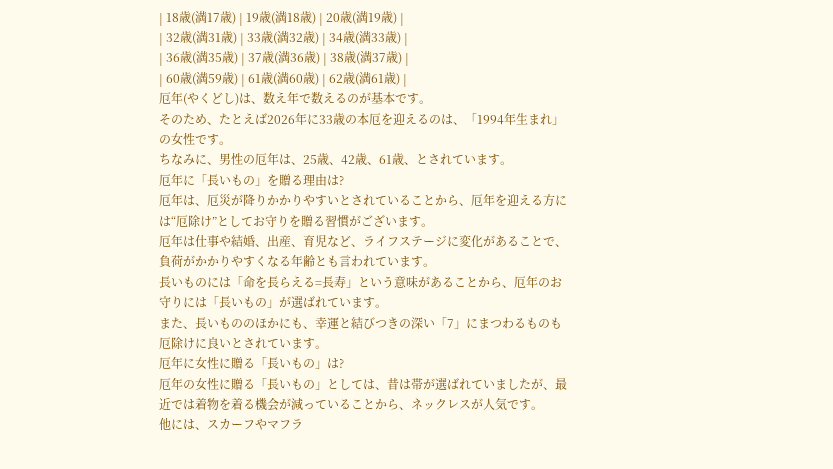| 18歳(満17歳) | 19歳(満18歳) | 20歳(満19歳) |
| 32歳(満31歳) | 33歳(満32歳) | 34歳(満33歳) |
| 36歳(満35歳) | 37歳(満36歳) | 38歳(満37歳) |
| 60歳(満59歳) | 61歳(満60歳) | 62歳(満61歳) |
厄年(やくどし)は、数え年で数えるのが基本です。
そのため、たとえば2026年に33歳の本厄を迎えるのは、「1994年生まれ」の女性です。
ちなみに、男性の厄年は、25歳、42歳、61歳、とされています。
厄年に「長いもの」を贈る理由は?
厄年は、厄災が降りかかりやすいとされていることから、厄年を迎える方には“厄除け”としてお守りを贈る習慣がございます。
厄年は仕事や結婚、出産、育児など、ライフステージに変化があることで、負荷がかかりやすくなる年齢とも言われています。
長いものには「命を長らえる=長寿」という意味があることから、厄年のお守りには「長いもの」が選ばれています。
また、長いもののほかにも、幸運と結びつきの深い「7」にまつわるものも厄除けに良いとされています。
厄年に女性に贈る「長いもの」は?
厄年の女性に贈る「長いもの」としては、昔は帯が選ばれていましたが、最近では着物を着る機会が減っていることから、ネックレスが人気です。
他には、スカーフやマフラ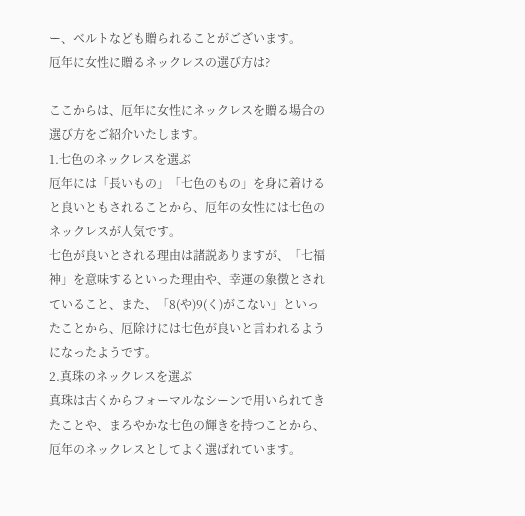ー、ベルトなども贈られることがございます。
厄年に女性に贈るネックレスの選び方は?

ここからは、厄年に女性にネックレスを贈る場合の選び方をご紹介いたします。
1.七色のネックレスを選ぶ
厄年には「長いもの」「七色のもの」を身に着けると良いともされることから、厄年の女性には七色のネックレスが人気です。
七色が良いとされる理由は諸説ありますが、「七福神」を意味するといった理由や、幸運の象徴とされていること、また、「8(や)9(く)がこない」といったことから、厄除けには七色が良いと言われるようになったようです。
2.真珠のネックレスを選ぶ
真珠は古くからフォーマルなシーンで用いられてきたことや、まろやかな七色の輝きを持つことから、厄年のネックレスとしてよく選ばれています。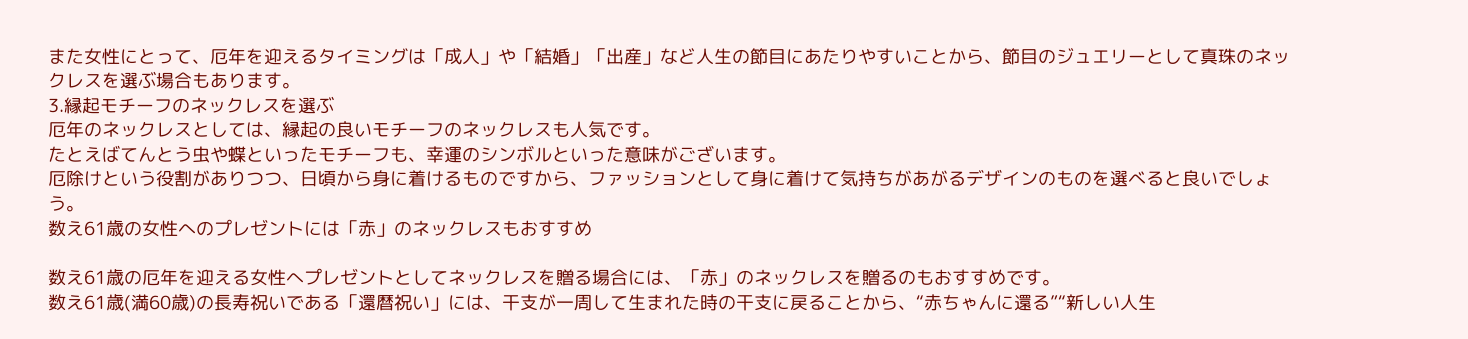また女性にとって、厄年を迎えるタイミングは「成人」や「結婚」「出産」など人生の節目にあたりやすいことから、節目のジュエリーとして真珠のネックレスを選ぶ場合もあります。
3.縁起モチーフのネックレスを選ぶ
厄年のネックレスとしては、縁起の良いモチーフのネックレスも人気です。
たとえばてんとう虫や蝶といったモチーフも、幸運のシンボルといった意味がございます。
厄除けという役割がありつつ、日頃から身に着けるものですから、ファッションとして身に着けて気持ちがあがるデザインのものを選べると良いでしょう。
数え61歳の女性へのプレゼントには「赤」のネックレスもおすすめ

数え61歳の厄年を迎える女性へプレゼントとしてネックレスを贈る場合には、「赤」のネックレスを贈るのもおすすめです。
数え61歳(満60歳)の長寿祝いである「還暦祝い」には、干支が一周して生まれた時の干支に戻ることから、“赤ちゃんに還る”“新しい人生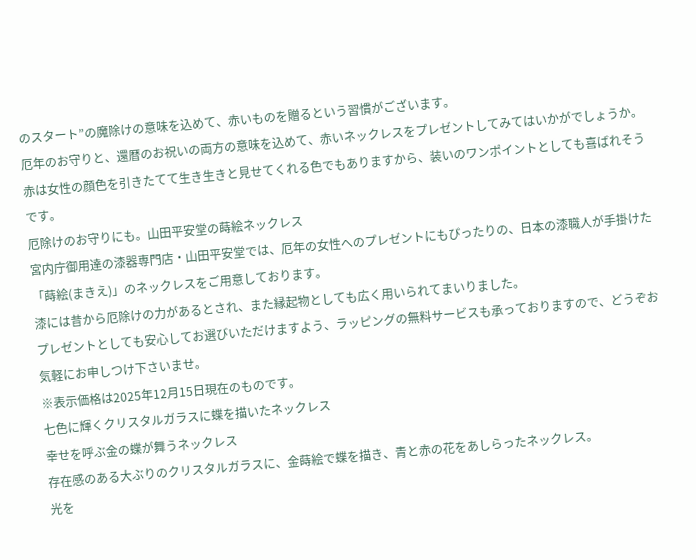のスタート”の魔除けの意味を込めて、赤いものを贈るという習慣がございます。
厄年のお守りと、還暦のお祝いの両方の意味を込めて、赤いネックレスをプレゼントしてみてはいかがでしょうか。
赤は女性の顔色を引きたてて生き生きと見せてくれる色でもありますから、装いのワンポイントとしても喜ばれそうです。
厄除けのお守りにも。山田平安堂の蒔絵ネックレス
宮内庁御用達の漆器専門店・山田平安堂では、厄年の女性へのプレゼントにもぴったりの、日本の漆職人が手掛けた「蒔絵(まきえ)」のネックレスをご用意しております。
漆には昔から厄除けの力があるとされ、また縁起物としても広く用いられてまいりました。
プレゼントとしても安心してお選びいただけますよう、ラッピングの無料サービスも承っておりますので、どうぞお気軽にお申しつけ下さいませ。
※表示価格は2025年12月15日現在のものです。
七色に輝くクリスタルガラスに蝶を描いたネックレス
幸せを呼ぶ金の蝶が舞うネックレス
存在感のある大ぶりのクリスタルガラスに、金蒔絵で蝶を描き、青と赤の花をあしらったネックレス。
光を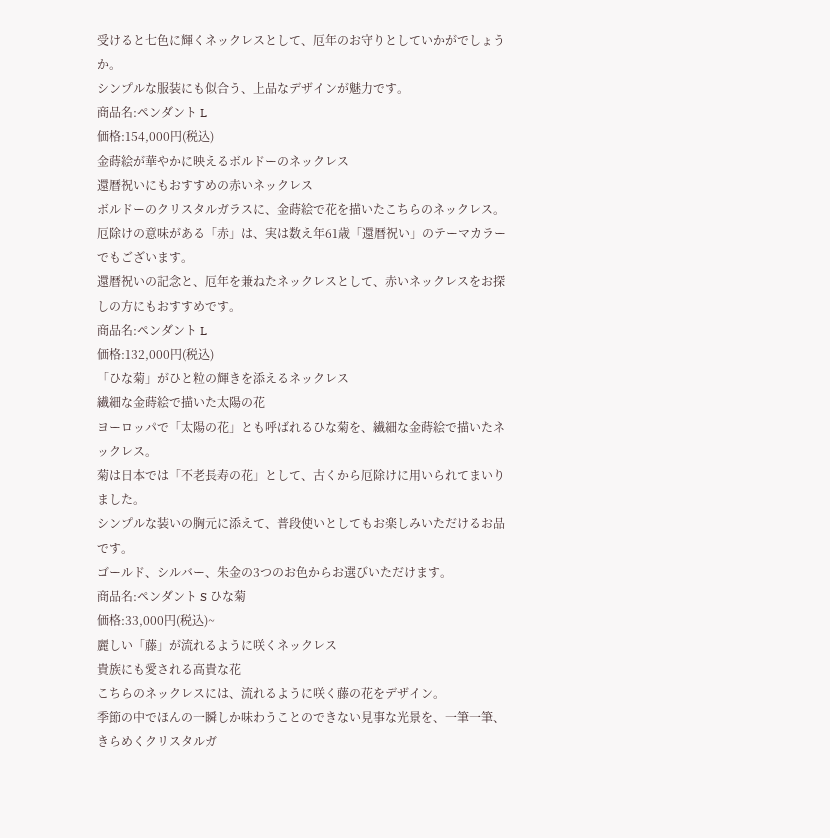受けると七色に輝くネックレスとして、厄年のお守りとしていかがでしょうか。
シンプルな服装にも似合う、上品なデザインが魅力です。
商品名:ペンダント L
価格:154,000円(税込)
金蒔絵が華やかに映えるボルドーのネックレス
還暦祝いにもおすすめの赤いネックレス
ボルドーのクリスタルガラスに、金蒔絵で花を描いたこちらのネックレス。
厄除けの意味がある「赤」は、実は数え年61歳「還暦祝い」のテーマカラーでもございます。
還暦祝いの記念と、厄年を兼ねたネックレスとして、赤いネックレスをお探しの方にもおすすめです。
商品名:ペンダント L
価格:132,000円(税込)
「ひな菊」がひと粒の輝きを添えるネックレス
繊細な金蒔絵で描いた太陽の花
ヨーロッパで「太陽の花」とも呼ばれるひな菊を、繊細な金蒔絵で描いたネックレス。
菊は日本では「不老長寿の花」として、古くから厄除けに用いられてまいりました。
シンプルな装いの胸元に添えて、普段使いとしてもお楽しみいただけるお品です。
ゴールド、シルバー、朱金の3つのお色からお選びいただけます。
商品名:ペンダント S ひな菊
価格:33,000円(税込)~
麗しい「藤」が流れるように咲くネックレス
貴族にも愛される高貴な花
こちらのネックレスには、流れるように咲く藤の花をデザイン。
季節の中でほんの一瞬しか味わうことのできない見事な光景を、一筆一筆、きらめくクリスタルガ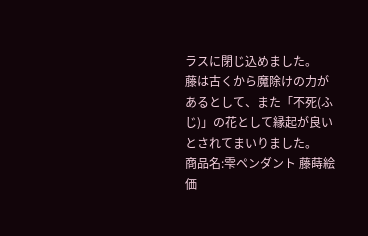ラスに閉じ込めました。
藤は古くから魔除けの力があるとして、また「不死(ふじ)」の花として縁起が良いとされてまいりました。
商品名:雫ペンダント 藤蒔絵
価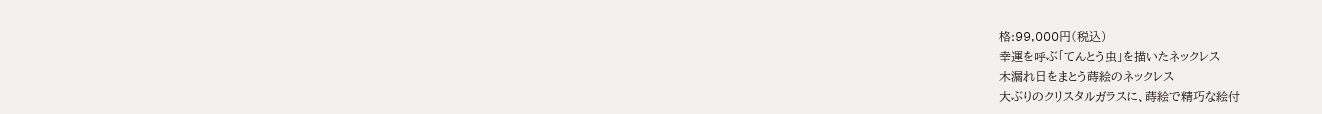格:99,000円(税込)
幸運を呼ぶ「てんとう虫」を描いたネックレス
木漏れ日をまとう蒔絵のネックレス
大ぶりのクリスタルガラスに、蒔絵で精巧な絵付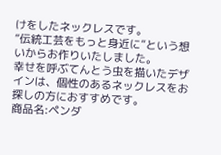けをしたネックレスです。
“伝統工芸をもっと身近に”という想いからお作りいたしました。
幸せを呼ぶてんとう虫を描いたデザインは、個性のあるネックレスをお探しの方におすすめです。
商品名:ペンダ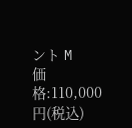ント M
価格:110,000円(税込)